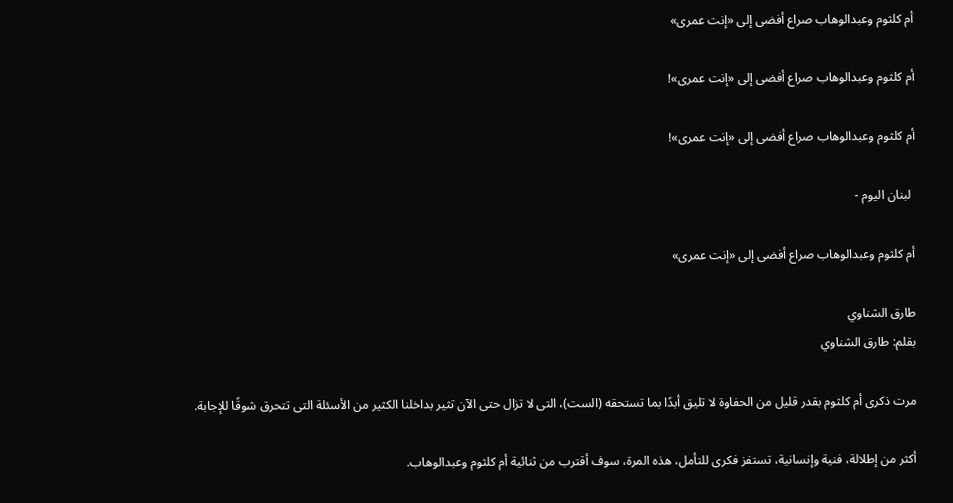أم كلثوم وعبدالوهاب صراع أفضى إلى «إنت عمرى»

أم كلثوم وعبدالوهاب صراع أفضى إلى «إنت عمرى»!

أم كلثوم وعبدالوهاب صراع أفضى إلى «إنت عمرى»!

 لبنان اليوم -

أم كلثوم وعبدالوهاب صراع أفضى إلى «إنت عمرى»

طارق الشناوي
بقلم: طارق الشناوي

مرت ذكرى أم كلثوم بقدر قليل من الحفاوة لا تليق أبدًا بما تستحقه (الست)، التى لا تزال حتى الآن تثير بداخلنا الكثير من الأسئلة التى تتحرق شوقًا للإجابة.

أكثر من إطلالة، فنية وإنسانية، تستفز فكرى للتأمل، هذه المرة، سوف أقترب من ثنائية أم كلثوم وعبدالوهاب.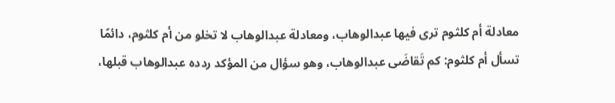معادلة أم كلثوم ترى فيها عبدالوهاب، ومعادلة عبدالوهاب لا تخلو من أم كلثوم، دائمًا تسأل أم كلثوم: كم تَقاضَى عبدالوهاب، وهو سؤال من المؤكد ردده عبدالوهاب قبلها،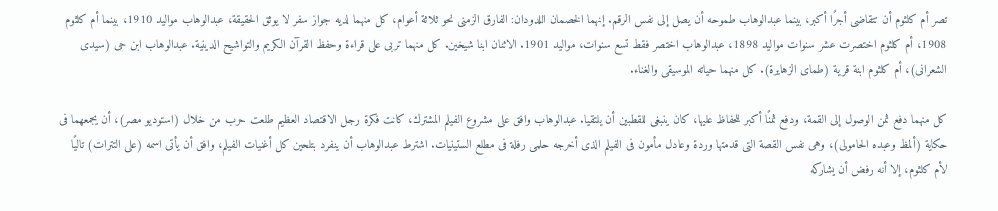تصر أم كلثوم أن تتقاضى أجرًا أكبر، بينما عبدالوهاب طموحه أن يصل إلى نفس الرقم. إنهما الخصمان اللدودان: الفارق الزمنى نحو ثلاثة أعوام، كل منهما لديه جواز سفر لا يوثق الحقيقة، عبدالوهاب مواليد 1910، بينما أم كلثوم 1908، أم كلثوم اختصرت عشر سنوات مواليد 1898، عبدالوهاب اختصر فقط تسع سنوات، مواليد 1901. الاثنان ابنا شيخين. كل منهما تربى على قراءة وحفظ القرآن الكريم والتواشيح الدينية. عبدالوهاب ابن حى (سيدى الشعرانى)، أم كلثوم ابنة قرية (طماى الزهايرة). كل منهما حياته الموسيقى والغناء.

كل منهما دفع ثمن الوصول إلى القمة، ودفع ثمنًا أكبر للحفاظ عليها، كان ينبغى للقطبين أن يلتقيا. عبدالوهاب وافق على مشروع الفيلم المشترك، كانت فكرة رجل الاقتصاد العظيم طلعت حرب من خلال (استوديو مصر)، أن يجمعهما فى حكاية (ألمظ وعبده الحامولى)، وهى نفس القصة التى قدمتها وردة وعادل مأمون فى الفيلم الذى أخرجه حلمى رفلة فى مطلع الستينيات. اشترط عبدالوهاب أن ينفرد بتلحين كل أغنيات الفيلم، وافق أن يأتى اسمه (على التترات) تاليًا لأم كلثوم، إلا أنه رفض أن يشاركه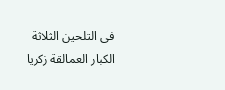فى التلحين الثلاثة الكبار العمالقة زكريا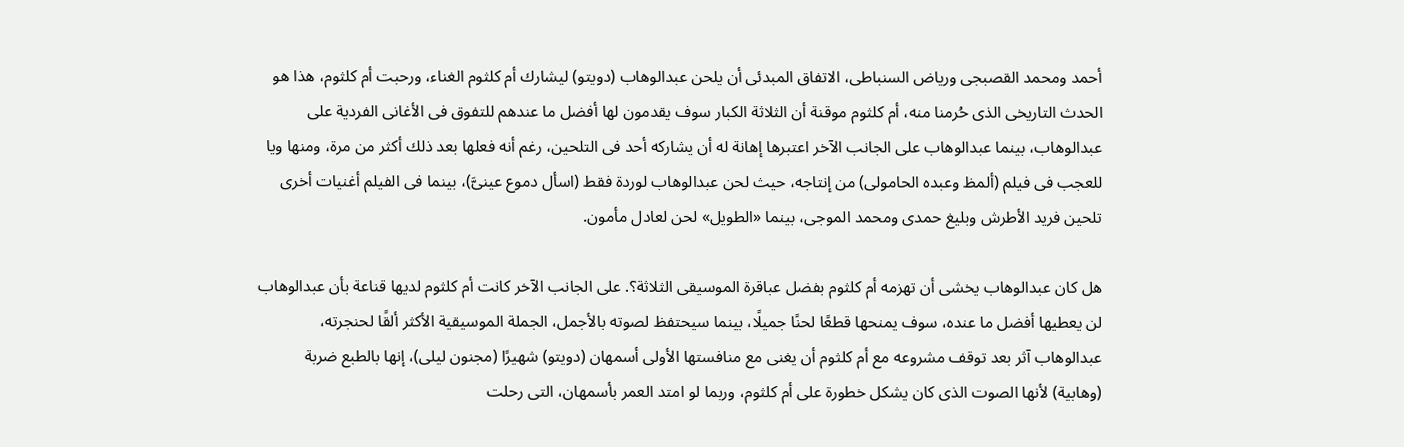أحمد ومحمد القصبجى ورياض السنباطى، الاتفاق المبدئى أن يلحن عبدالوهاب (دويتو) ليشارك أم كلثوم الغناء، ورحبت أم كلثوم، هذا هو الحدث التاريخى الذى حُرمنا منه، أم كلثوم موقنة أن الثلاثة الكبار سوف يقدمون لها أفضل ما عندهم للتفوق فى الأغانى الفردية على عبدالوهاب، بينما عبدالوهاب على الجانب الآخر اعتبرها إهانة له أن يشاركه أحد فى التلحين، رغم أنه فعلها بعد ذلك أكثر من مرة، ومنها ويا للعجب فى فيلم (ألمظ وعبده الحامولى) من إنتاجه، حيث لحن عبدالوهاب لوردة فقط (اسأل دموع عينىَّ)، بينما فى الفيلم أغنيات أخرى تلحين فريد الأطرش وبليغ حمدى ومحمد الموجى، بينما «الطويل» لحن لعادل مأمون.

هل كان عبدالوهاب يخشى أن تهزمه أم كلثوم بفضل عباقرة الموسيقى الثلاثة؟. على الجانب الآخر كانت أم كلثوم لديها قناعة بأن عبدالوهاب لن يعطيها أفضل ما عنده، سوف يمنحها قطعًا لحنًا جميلًا، بينما سيحتفظ لصوته بالأجمل، الجملة الموسيقية الأكثر ألقًا لحنجرته، عبدالوهاب آثر بعد توقف مشروعه مع أم كلثوم أن يغنى مع منافستها الأولى أسمهان (دويتو) شهيرًا (مجنون ليلى)، إنها بالطبع ضربة (وهابية) لأنها الصوت الذى كان يشكل خطورة على أم كلثوم، وربما لو امتد العمر بأسمهان، التى رحلت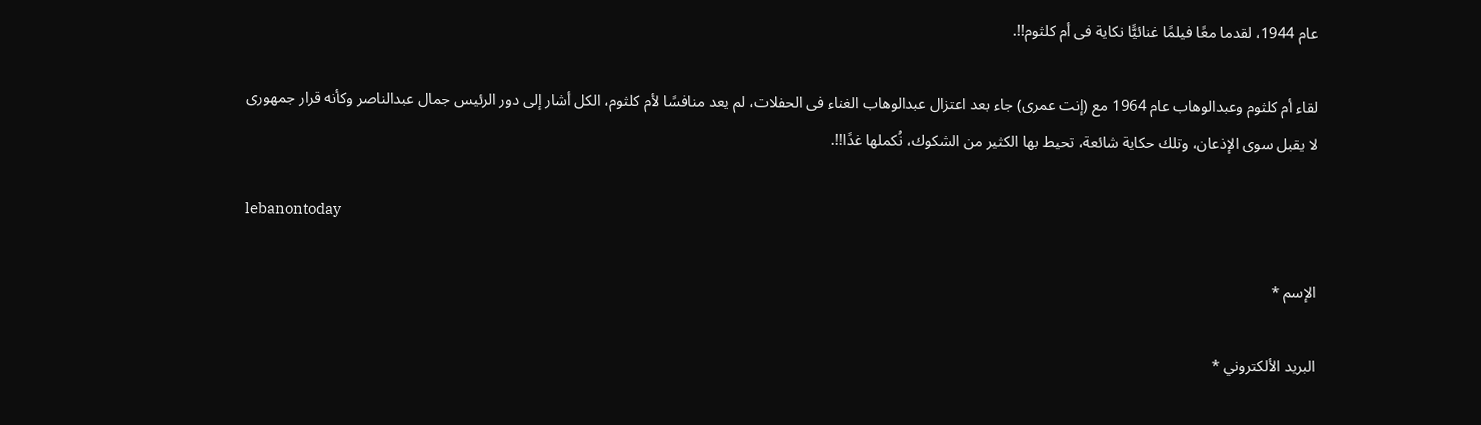عام 1944، لقدما معًا فيلمًا غنائيًّا نكاية فى أم كلثوم!!.

لقاء أم كلثوم وعبدالوهاب عام 1964 مع (إنت عمرى) جاء بعد اعتزال عبدالوهاب الغناء فى الحفلات، لم يعد منافسًا لأم كلثوم، الكل أشار إلى دور الرئيس جمال عبدالناصر وكأنه قرار جمهورى لا يقبل سوى الإذعان، وتلك حكاية شائعة، تحيط بها الكثير من الشكوك، نُكملها غدًا!!.

lebanontoday

الإسم *

البريد الألكتروني *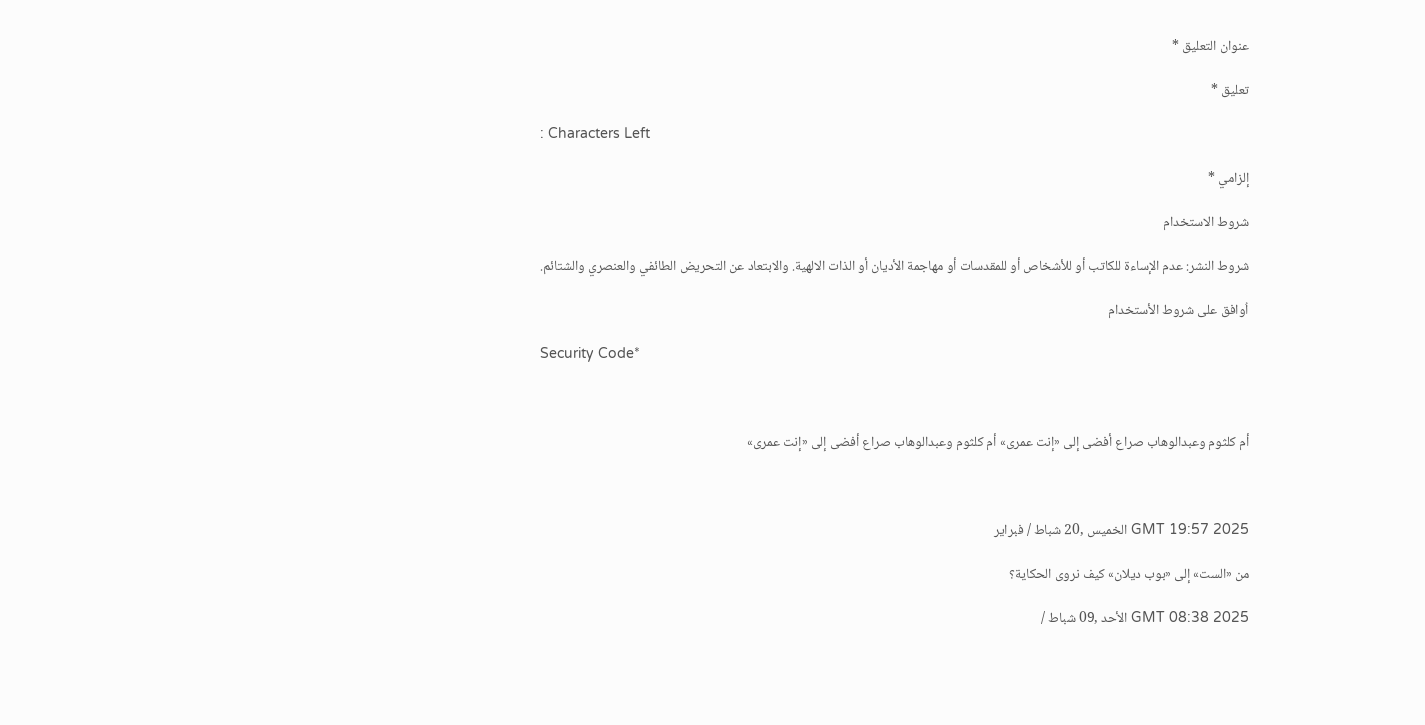عنوان التعليق *

تعليق *

: Characters Left

إلزامي *

شروط الاستخدام

شروط النشر: عدم الإساءة للكاتب أو للأشخاص أو للمقدسات أو مهاجمة الأديان أو الذات الالهية. والابتعاد عن التحريض الطائفي والعنصري والشتائم.

اُوافق على شروط الأستخدام

Security Code*



أم كلثوم وعبدالوهاب صراع أفضى إلى «إنت عمرى» أم كلثوم وعبدالوهاب صراع أفضى إلى «إنت عمرى»



GMT 19:57 2025 الخميس ,20 شباط / فبراير

من «الست» إلى «بوب ديلان» كيف نروى الحكاية؟

GMT 08:38 2025 الأحد ,09 شباط /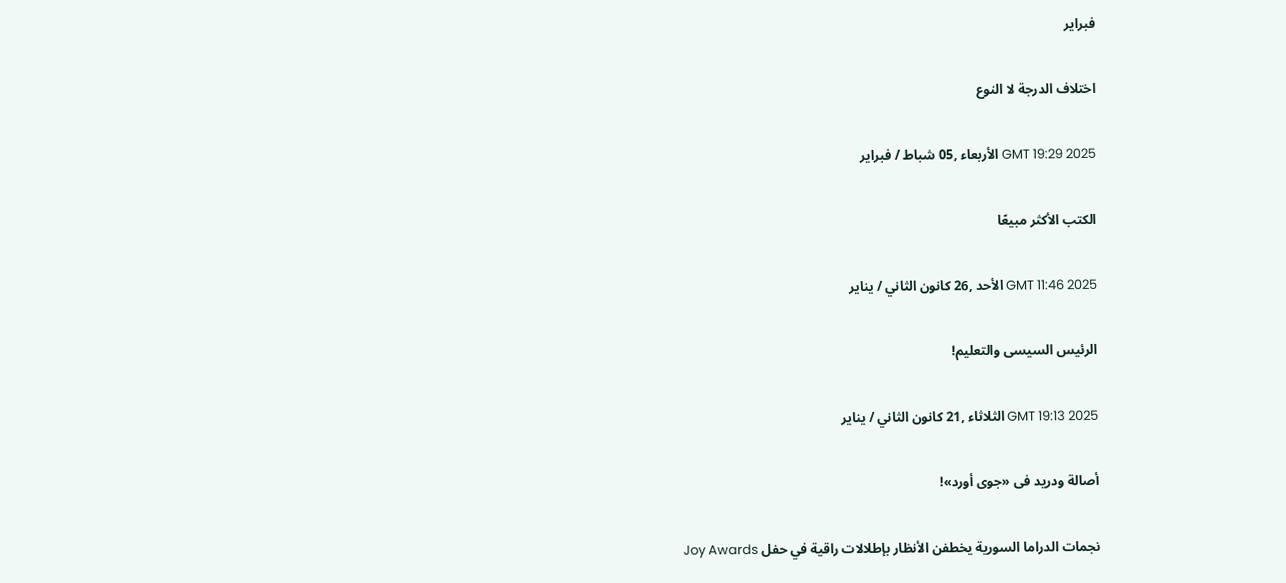فبراير

اختلاف الدرجة لا النوع

GMT 19:29 2025 الأربعاء ,05 شباط / فبراير

الكتب الأكثر مبيعًا

GMT 11:46 2025 الأحد ,26 كانون الثاني / يناير

الرئيس السيسى والتعليم!

GMT 19:13 2025 الثلاثاء ,21 كانون الثاني / يناير

أصالة ودريد فى «جوى أورد»!

نجمات الدراما السورية يخطفن الأنظار بإطلالات راقية في حفل Joy Awards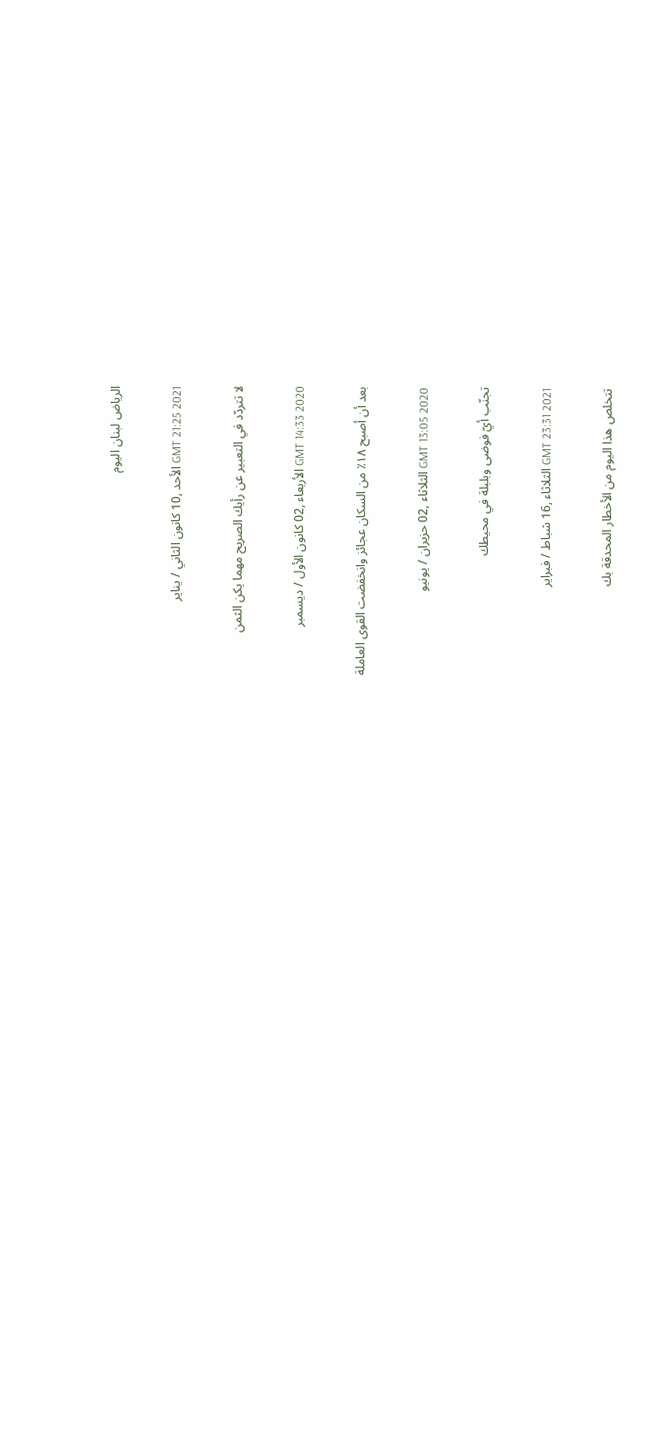الرياض لبنان اليوم

GMT 21:25 2021 الأحد ,10 كانون الثاني / يناير

لا تتردّد في التعبير عن رأيك الصريح مهما يكن الثمن

GMT 14:33 2020 الأربعاء ,02 كانون الأول / ديسمبر

بعد أن أصبح ١٨٪ من السكان عجائز وانخفضت القوى العاملة

GMT 13:05 2020 الثلاثاء ,02 حزيران / يونيو

تجنّب أيّ فوضى وبلبلة في محيطك

GMT 23:31 2021 الثلاثاء ,16 شباط / فبراير

تتخلص هذا اليوم من الأخطار المحدقة بك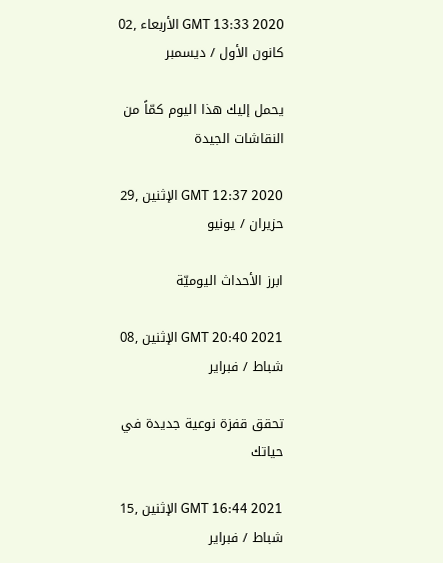GMT 13:33 2020 الأربعاء ,02 كانون الأول / ديسمبر

يحمل إليك هذا اليوم كمّاً من النقاشات الجيدة

GMT 12:37 2020 الإثنين ,29 حزيران / يونيو

ابرز الأحداث اليوميّة

GMT 20:40 2021 الإثنين ,08 شباط / فبراير

تحقق قفزة نوعية جديدة في حياتك

GMT 16:44 2021 الإثنين ,15 شباط / فبراير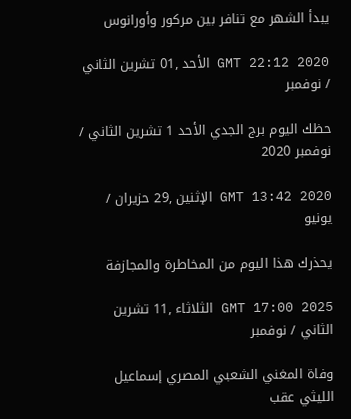يبدأ الشهر مع تنافر بين مركور وأورانوس

GMT 22:12 2020 الأحد ,01 تشرين الثاني / نوفمبر

حظك اليوم برج الجدي الأحد 1 تشرين الثاني / نوفمبر 2020

GMT 13:42 2020 الإثنين ,29 حزيران / يونيو

يحذرك هذا اليوم من المخاطرة والمجازفة

GMT 17:00 2025 الثلاثاء ,11 تشرين الثاني / نوفمبر

وفاة المغني الشعبي المصري إسماعيل الليثي عقب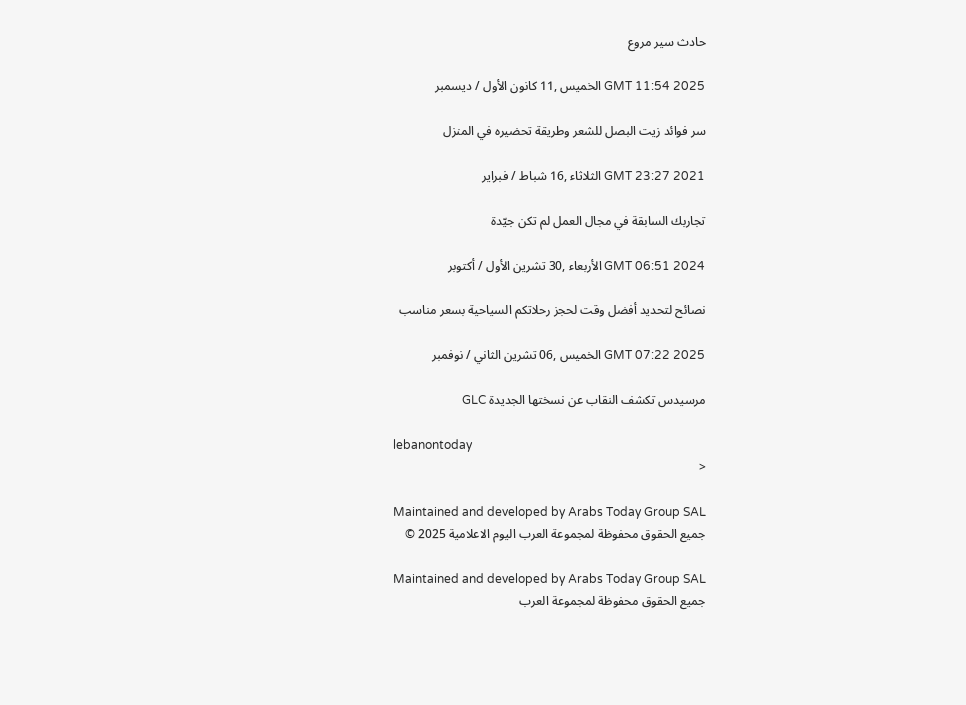حادث سير مروع

GMT 11:54 2025 الخميس ,11 كانون الأول / ديسمبر

سر فوائد زيت البصل للشعر وطريقة تحضيره في المنزل

GMT 23:27 2021 الثلاثاء ,16 شباط / فبراير

تجاربك السابقة في مجال العمل لم تكن جيّدة

GMT 06:51 2024 الأربعاء ,30 تشرين الأول / أكتوبر

نصائح لتحديد أفضل وقت لحجز رحلاتكم السياحية بسعر مناسب

GMT 07:22 2025 الخميس ,06 تشرين الثاني / نوفمبر

مرسيدس تكشف النقاب عن نسختها الجديدة GLC

lebanontoday
<

Maintained and developed by Arabs Today Group SAL
جميع الحقوق محفوظة لمجموعة العرب اليوم الاعلامية 2025 ©

Maintained and developed by Arabs Today Group SAL
جميع الحقوق محفوظة لمجموعة العرب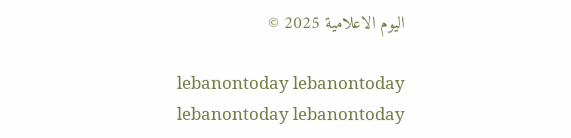اليوم الاعلامية 2025 ©

lebanontoday lebanontoday lebanontoday lebanontoday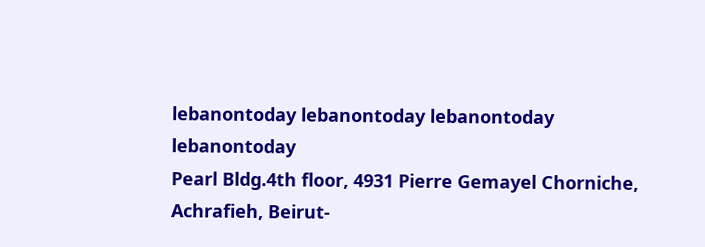lebanontoday lebanontoday lebanontoday
lebanontoday
Pearl Bldg.4th floor, 4931 Pierre Gemayel Chorniche, Achrafieh, Beirut-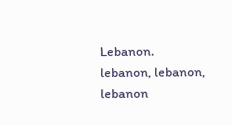Lebanon.
lebanon, lebanon, lebanon